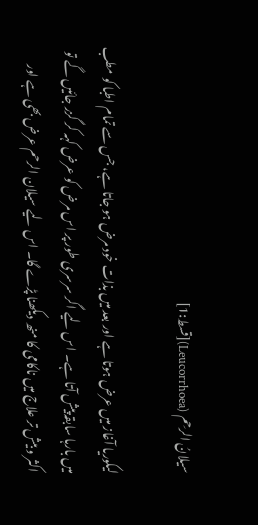سیلانُ الرحِم (Leucorrhoea)[قسط:1]

لیکوریا آغاز میں عرض ہوتا ہے اور بعد میں بذات خود مرض ہو جاتا ہے، جس سے تمام اطبا کو مطب میں بارہا سابقہ پیش آتا ہے۔ اس لیے اگر سرسری طور پر اس مرض کو عرض کہہ کر گزر جائیں گے تو اکثر و بیش تر علاج میں ناکامی کا منھ دیکھنا پڑے گا۔ اس لیے سیلان الرحم عرض بھی ہے اور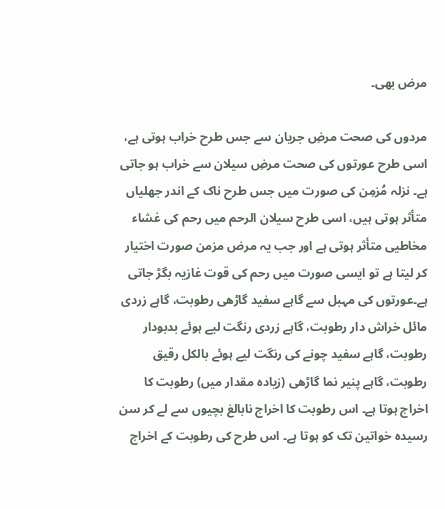مرض بھی۔

مردوں کی صحت مرضِ جریان سے جس طرح خراب ہوتی ہے، اسی طرح عورتوں کی صحت مرضِ سیلان سے خراب ہو جاتی ہے۔ نزلہ مُزمِن کی صورت میں جس طرح ناک کے اندر جھلیاں متأثر ہوتی ہیں، اسی طرح سیلان الرحم میں رحم کی غشاء مخاطیی متأثر ہوتی ہے اور جب یہ مرض مزمن صورت اختیار کر لیتا ہے تو ایسی صورت میں رحم کی قوت غازیہ بگڑ جاتی ہے۔عورتوں کی مہبل سے گاہے سفید گاڑھی رطوبت، گاہے زردی مائل خراش دار رطوبت، گاہے زردی رنگت لیے ہوئے بدبودار رطوبت، گاہے سفید چونے کی رنگت لیے ہوئے بالکل رقیق رطوبت، گاہے پنیر نما گاڑھی (زیادہ مقدار میں) رطوبت کا اخراج ہوتا ہے۔ اس رطوبت کا اخراج نابالغ بچیوں سے لے کر سن رسیدہ خواتین تک کو ہوتا ہے۔ اس طرح کی رطوبت کے اخراج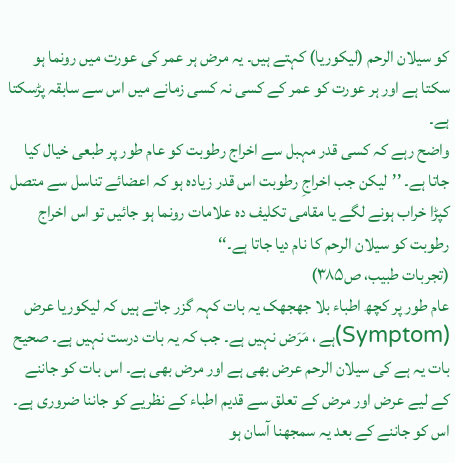کو سیلان الرحم (لیکوریا) کہتے ہیں۔ یہ مرض ہر عمر کی عورت میں رونما ہو سکتا ہے اور ہر عورت کو عمر کے کسی نہ کسی زمانے میں اس سے سابقہ پڑسکتا ہے۔
واضح رہے کہ کسی قدر مہبل سے اخراج رطوبت کو عام طور پر طبعی خیال کیا جاتا ہے۔ ’’لیکن جب اخراجِ رطوبت اس قدر زیادہ ہو کہ اعضائے تناسل سے متصل کپڑا خراب ہونے لگے یا مقامی تکلیف دہ علامات رونما ہو جائیں تو اس اخراج رطوبت کو سیلان الرحم کا نام دیا جاتا ہے۔‘‘
(تجربات طبیب، ص۳۸۵)
عام طور پر کچھ اطباء بلا جھجھک یہ بات کہہ گزر جاتے ہیں کہ لیکوریا عرض (Symptom)ہے ، مَرَض نہیں ہے۔ جب کہ یہ بات درست نہیں ہے۔ صحیح بات یہ ہے کی سیلان الرحم عرض بھی ہے اور مرض بھی ہے۔ اس بات کو جاننے کے لیے عرض اور مرض کے تعلق سے قدیم اطباء کے نظریے کو جاننا ضروری ہے۔ اس کو جاننے کے بعد یہ سمجھنا آسان ہو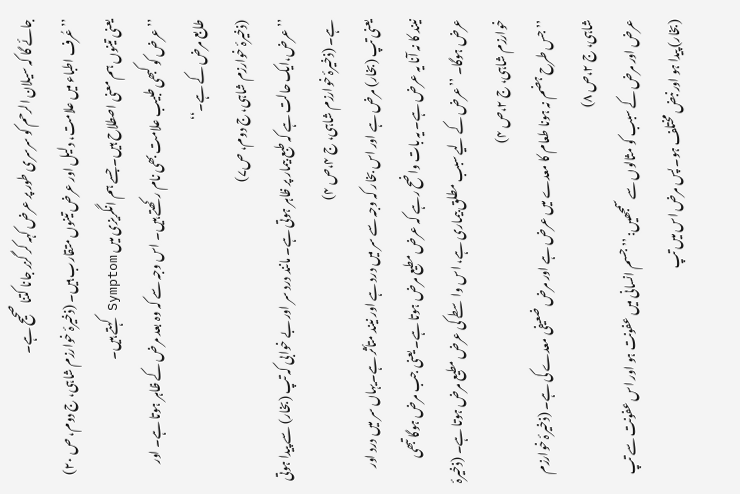جائے گا کہ سیلان الرحم کو سرسری طور پر عرض کہہ کر گزر جانا کتنا صحیح ہے۔
’’عُرف اطباء میں علامت، دلیل اور عرض تینوں متقارب ہیں۔ (ذخیرۂ خوارزم شاہی، ج دوم، ص ۲۰) یعنی تینوں ہم معنی اصطلاح ہیں۔ جسے ہم انگریزی میں Symptom کہتے ہیں۔
’’عرض کو کبھی طبیب علامت بھی نام رکھتے ہیں۔ اس وجہ سے کہ وہ بعد مرض کے ظاہر ہوتا ہے۔ اور طابع مرض کے ہے۔‘‘
(ذخیرۂ خوارزم شاہی، ج دوم، ص۷)
’’ عرض،ایک حالت ہے کہ طبع بیمار پر ظاہر ہوتی ہے۔ مانند درد سر اور بے خوابی کہ تپ (بخار) سے پیدا ہوتی ہے۔ (ذخیرۂ خوارزم شاہی، ج ۴،ص ۴)
یعنی تپ (بخار) مرض ہے اور اس بخار کہ وجہ سے سر میں درد ہے اور نیند متأثر ہے۔یہاں سر میں درد اور نیند کا نہ آنا یہ عرض ہے۔ یہ بات واضح رہے کہ عرض مطیع مرض ہوتا ہے۔ یعنی جب مرض ہوگا تبھی عرض ہوگا۔ ’’عرض کے لیے سبب مطلق بیماری ہے، اس واسطے کی عرض مطیع مرض ہوتا ہے۔ (ذخیرۂ خوارزم شاہی، ج ۲،ص ۴)
’’ جس طرح ہضم نہ ہونا طعام کا معدے میں عرض ہے اور مرض ضعیفی معدے کی ہے۔ (ذخیرۂ خوارزم شاہی، ج ۲،ص ۸)
عرض اور مرض کے سبب کو مثالوں سے سمجھیں: ’’ جسم انسانی میں عفونت ہو اور اس عفونت سے تپ (بخار) پیدا ہو اور نبض مختلف ہو۔ پس مرض اس میں تپ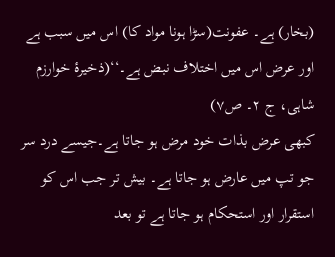(بخار) ہے۔ عفونت(سڑا ہونا مواد کا) اس میں سبب ہے اور عرض اس میں اختلاف نبض ہے۔‘‘(ذخیرۂ خوارزم شاہی، ج ۲۔ ص۷)
کبھی عرض بذات خود مرض ہو جاتا ہے۔جیسے درد سر جو تپ میں عارض ہو جاتا ہے۔ بیش تر جب اس کو استقرار اور استحکام ہو جاتا ہے تو بعد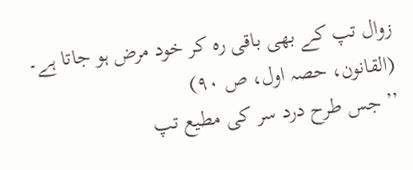زوال تپ کے بھی باقی رہ کر خود مرض ہو جاتا ہے۔ (القانون، حصہ اول، ص ۹۰)
’’ جس طرح درد سر کی مطیع تپ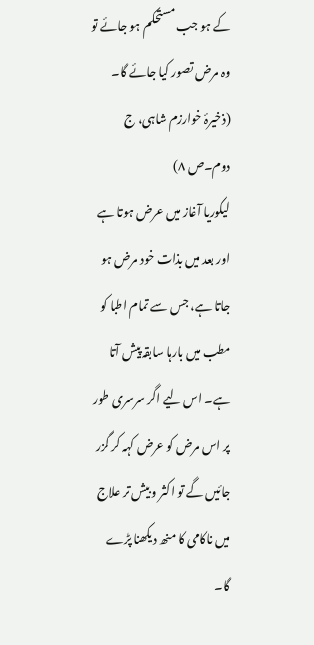کے ہو جب مستحکم ہو جائے تو وہ مرض تصور کیا جائے گا۔ (ذخیرۂ خوارزم شاہی، ج دوم۔ص ۸)
لیکوریا آغاز میں عرض ہوتا ہے اور بعد میں بذات خود مرض ہو جاتا ہے، جس سے تمام اطبا کو مطب میں بارہا سابقہ پیش آتا ہے۔ اس لیے اگر سرسری طور پر اس مرض کو عرض کہہ کر گزر جائیں گے تو اکثر و بیش تر علاج میں ناکامی کا منھ دیکھنا پڑے گا۔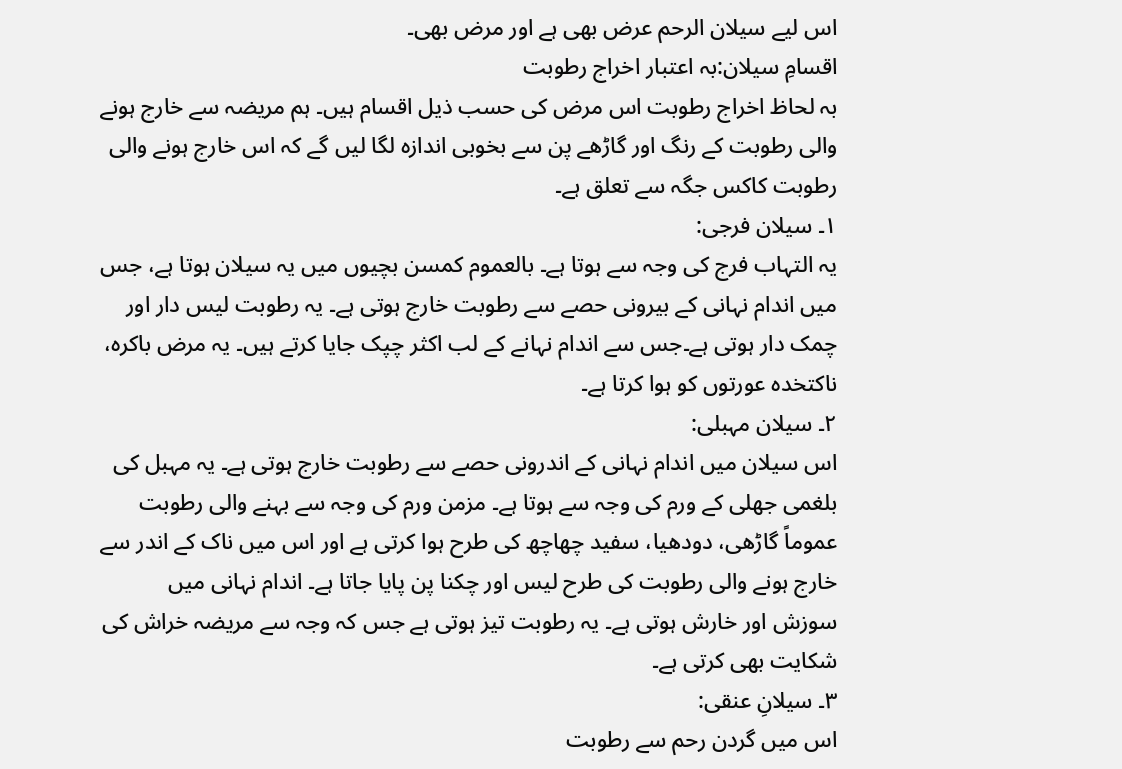اس لیے سیلان الرحم عرض بھی ہے اور مرض بھی۔
اقسامِ سیلان:بہ اعتبار اخراج رطوبت
بہ لحاظ اخراج رطوبت اس مرض کی حسب ذیل اقسام ہیں۔ ہم مریضہ سے خارج ہونے والی رطوبت کے رنگ اور گاڑھے پن سے بخوبی اندازہ لگا لیں گے کہ اس خارج ہونے والی رطوبت کاکس جگہ سے تعلق ہے۔
۱۔ سیلان فرجی:
یہ التہاب فرج کی وجہ سے ہوتا ہے۔ بالعموم کمسن بچیوں میں یہ سیلان ہوتا ہے، جس میں اندام نہانی کے بیرونی حصے سے رطوبت خارج ہوتی ہے۔ یہ رطوبت لیس دار اور چمک دار ہوتی ہے۔جس سے اندام نہانے کے لب اکثر چپک جایا کرتے ہیں۔ یہ مرض باکرہ، ناکتخدہ عورتوں کو ہوا کرتا ہے۔
۲۔ سیلان مہبلی:
اس سیلان میں اندام نہانی کے اندرونی حصے سے رطوبت خارج ہوتی ہے۔ یہ مہبل کی بلغمی جھلی کے ورم کی وجہ سے ہوتا ہے۔ مزمن ورم کی وجہ سے بہنے والی رطوبت عموماً گاڑھی، دودھیا، سفید چھاچھ کی طرح ہوا کرتی ہے اور اس میں ناک کے اندر سے خارج ہونے والی رطوبت کی طرح لیس اور چکنا پن پایا جاتا ہے۔ اندام نہانی میں سوزش اور خارش ہوتی ہے۔ یہ رطوبت تیز ہوتی ہے جس کہ وجہ سے مریضہ خراش کی شکایت بھی کرتی ہے۔
۳۔ سیلانِ عنقی:
اس میں گردن رحم سے رطوبت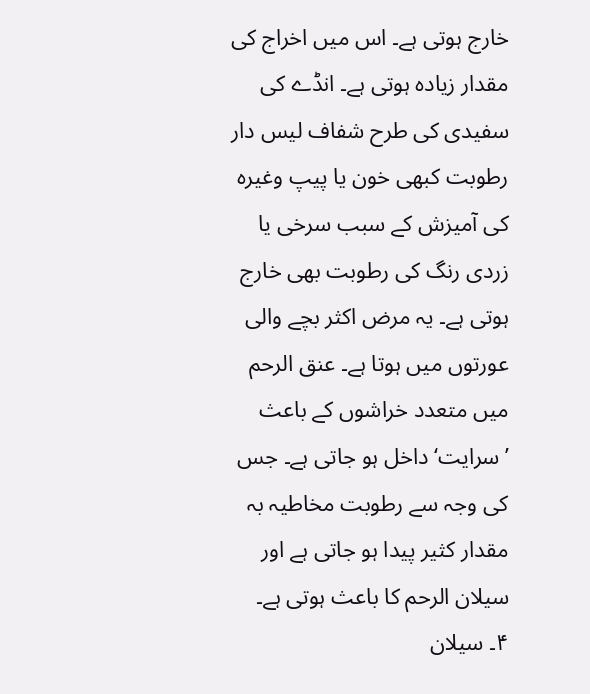خارج ہوتی ہے۔ اس میں اخراج کی مقدار زیادہ ہوتی ہے۔ انڈے کی سفیدی کی طرح شفاف لیس دار رطوبت کبھی خون یا پیپ وغیرہ کی آمیزش کے سبب سرخی یا زردی رنگ کی رطوبت بھی خارج ہوتی ہے۔ یہ مرض اکثر بچے والی عورتوں میں ہوتا ہے۔ عنق الرحم میں متعدد خراشوں کے باعث ’سرایت‘ داخل ہو جاتی ہے۔ جس کی وجہ سے رطوبت مخاطیہ بہ مقدار کثیر پیدا ہو جاتی ہے اور سیلان الرحم کا باعث ہوتی ہے۔
۴۔ سیلان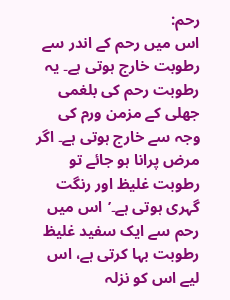رحم:
اس میں رحم کے اندر سے رطوبت خارج ہوتی ہے۔ یہ رطوبت رحم کی بلغمی جھلی کے مزمن ورم کی وجہ سے خارج ہوتی ہے۔ اگر مرض پرانا ہو جائے تو رطوبت غلیظ اور رنگت گہری ہوتی ہے۔’اس میں رحم سے ایک سفید غلیظ رطوبت بہا کرتی ہے، اس لیے اس کو نزلہ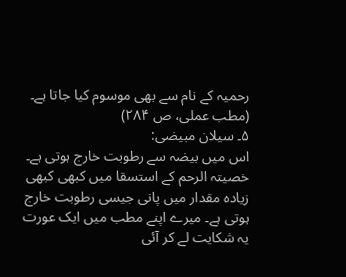رحمیہ کے نام سے بھی موسوم کیا جاتا ہے۔ (مطب عملی، ص ۲۸۴)
۵۔ سیلان مبیضی:
اس میں بیضہ سے رطوبت خارج ہوتی ہے۔ خصیتہ الرحم کے استسقا میں کبھی کبھی زیادہ مقدار میں پانی جیسی رطوبت خارج ہوتی ہے۔ میرے اپنے مطب میں ایک عورت یہ شکایت لے کر آئی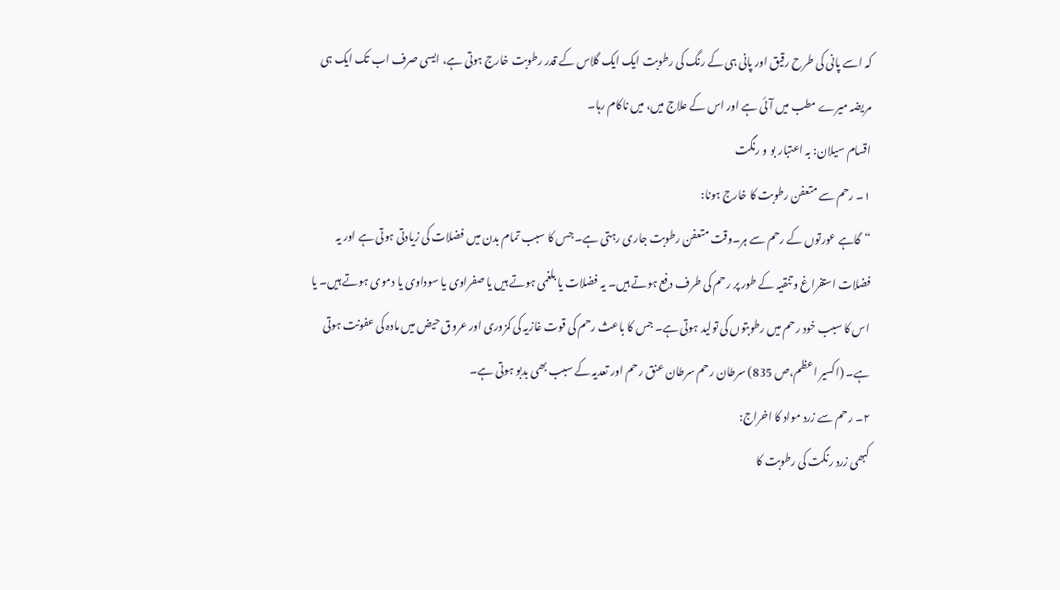کہ اسے پانی کی طرح رقیق اور پانی ہی کے رنگ کی رطوبت ایک ایک گلاس کے قدر رطوبت خارج ہوتی ہے، ایسی صرف اب تک ایک ہی مریضہ میرے مطب میں آئی ہے اور اس کے علاج میں، میں ناکام رہا۔
اقسام سیلان: بہ اعتبار بو و رنگت
١۔ رحم سے متعفن رطوبت کا خارج ہونا:
“گاہے عورتوں کے رحم سے ہر۔وقت متعفن رطوبت جاری رہتی ہے۔ جس کا سبب تمام بدن میں فضلات کی زیادتی ہوتی ہے اور یہ فضلات استفراغ و تنقیہ کے طور پر رحم کی طرف دفع ہوتے ہیں۔ یہ فضلات یا بلغمی ہوتے ہیں یا صفراوی یا سوداوی یا دموی ہوتے ہیں۔ یا اس کا سبب خود رحم میں رطوبتوں کی تولید ہوتی ہے۔ جس کا باعث رحم کی قوت غازیہ کی کمزوری اور عروق حیض میں مادہ کی عفونت ہوتی ہے۔ (اکسیر اعظم،ص 835) سرطان رحم سرطان عنق رحم اور تعدیہ کے سبب بھی بدبو ہوتی ہے۔
٢۔ رحم سے زرد مواد کا اخراج:
کبھی زرد رنگت کی رطوبت کا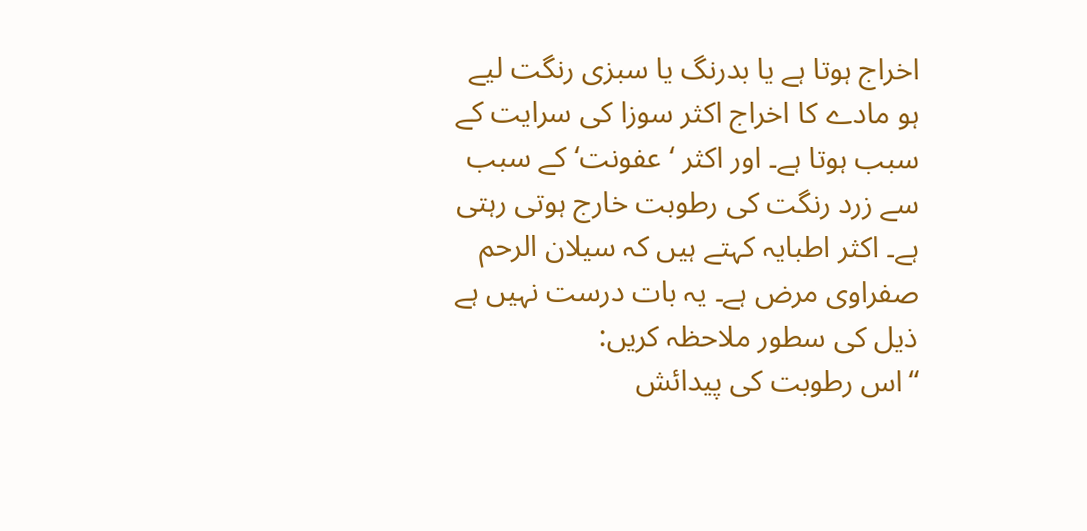اخراج ہوتا ہے یا بدرنگ یا سبزی رنگت لیے ہو مادے کا اخراج اکثر سوزا کی سرایت کے سبب ہوتا ہے۔ اور اکثر ‘عفونت‘کے سبب سے زرد رنگت کی رطوبت خارج ہوتی رہتی ہے۔ اکثر اطبایہ کہتے ہیں کہ سیلان الرحم صفراوی مرض ہے۔ یہ بات درست نہیں ہے ذیل کی سطور ملاحظہ کریں:
“اس رطوبت کی پیدائش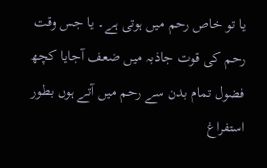یا تو خاص رحم میں ہوتی ہے۔ یا جس وقت رحم کی قوت جاذبہ میں ضعف آجایا کچھ فضول تمام بدن سے رحم میں آتے ہوں بطور استفراغ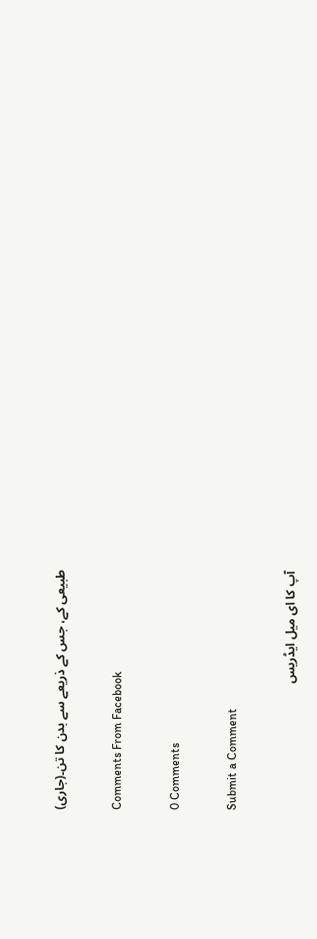طبیعی کے، جس کے ذریعے سے بدن کا تن۔(جاری)

Comments From Facebook

0 Comments

Submit a Comment

آپ کا ای میل ایڈریس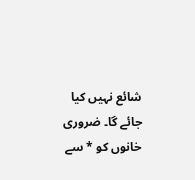شائع نہیں کیا جائے گا۔ ضروری خانوں کو * سے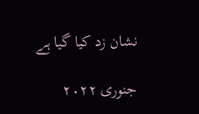نشان زد کیا گیا ہے

جنوری ٢٠٢٢